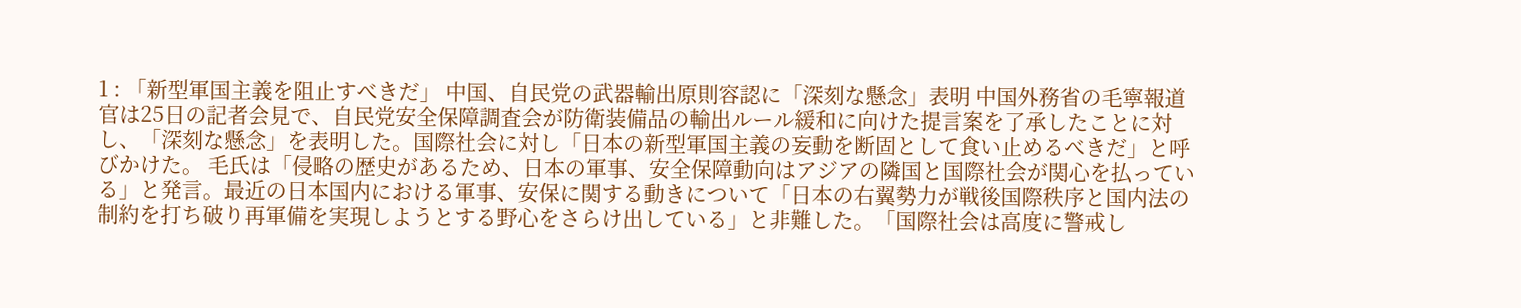1 : 「新型軍国主義を阻止すべきだ」 中国、自民党の武器輸出原則容認に「深刻な懸念」表明 中国外務省の毛寧報道官は25日の記者会見で、自民党安全保障調査会が防衛装備品の輸出ルール緩和に向けた提言案を了承したことに対し、「深刻な懸念」を表明した。国際社会に対し「日本の新型軍国主義の妄動を断固として食い止めるべきだ」と呼びかけた。 毛氏は「侵略の歴史があるため、日本の軍事、安全保障動向はアジアの隣国と国際社会が関心を払っている」と発言。最近の日本国内における軍事、安保に関する動きについて「日本の右翼勢力が戦後国際秩序と国内法の制約を打ち破り再軍備を実現しようとする野心をさらけ出している」と非難した。「国際社会は高度に警戒し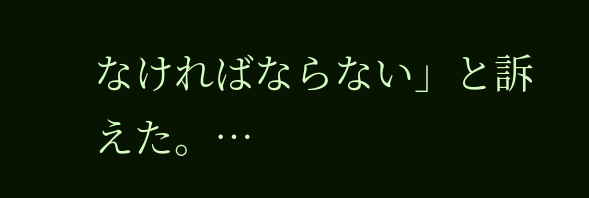なければならない」と訴えた。…